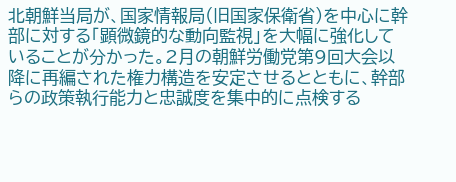北朝鮮当局が、国家情報局(旧国家保衛省)を中心に幹部に対する「顕微鏡的な動向監視」を大幅に強化していることが分かった。2月の朝鮮労働党第9回大会以降に再編された権力構造を安定させるとともに、幹部らの政策執行能力と忠誠度を集中的に点検する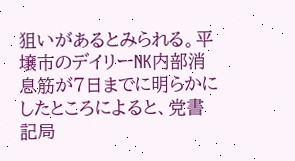狙いがあるとみられる。平壌市のデイリーNK内部消息筋が7日までに明らかにしたところによると、党書記局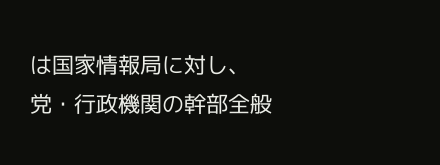は国家情報局に対し、党・行政機関の幹部全般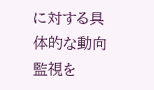に対する具体的な動向監視を